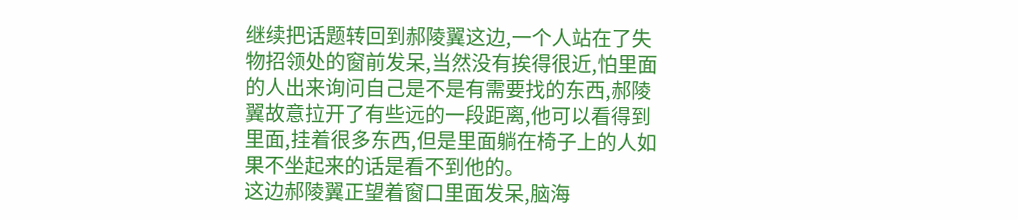继续把话题转回到郝陵翼这边,一个人站在了失物招领处的窗前发呆,当然没有挨得很近,怕里面的人出来询问自己是不是有需要找的东西,郝陵翼故意拉开了有些远的一段距离,他可以看得到里面,挂着很多东西,但是里面躺在椅子上的人如果不坐起来的话是看不到他的。
这边郝陵翼正望着窗口里面发呆,脑海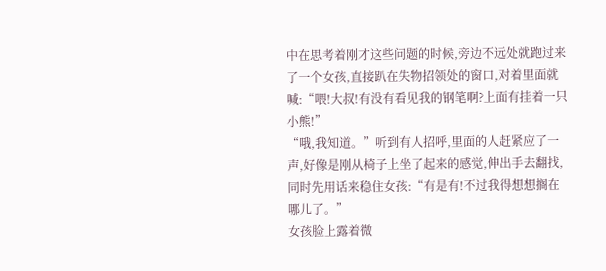中在思考着刚才这些问题的时候,旁边不远处就跑过来了一个女孩,直接趴在失物招领处的窗口,对着里面就喊:“喂!大叔!有没有看见我的钢笔啊?上面有挂着一只小熊!”
“哦,我知道。”听到有人招呼,里面的人赶紧应了一声,好像是刚从椅子上坐了起来的感觉,伸出手去翻找,同时先用话来稳住女孩:“有是有!不过我得想想搁在哪儿了。”
女孩脸上露着微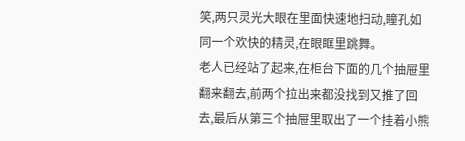笑,两只灵光大眼在里面快速地扫动,瞳孔如同一个欢快的精灵,在眼眶里跳舞。
老人已经站了起来,在柜台下面的几个抽屉里翻来翻去,前两个拉出来都没找到又推了回去,最后从第三个抽屉里取出了一个挂着小熊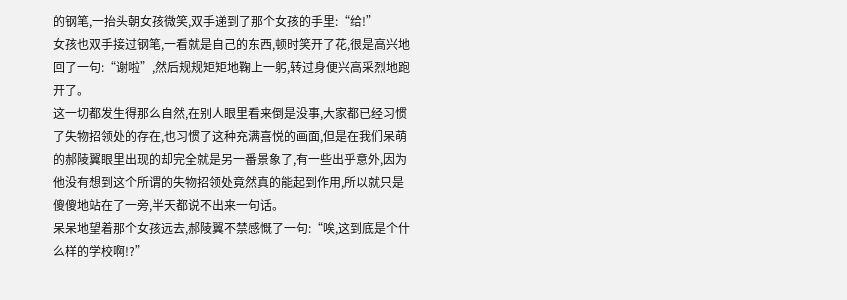的钢笔,一抬头朝女孩微笑,双手递到了那个女孩的手里:“给!”
女孩也双手接过钢笔,一看就是自己的东西,顿时笑开了花,很是高兴地回了一句:“谢啦”,然后规规矩矩地鞠上一躬,转过身便兴高采烈地跑开了。
这一切都发生得那么自然,在别人眼里看来倒是没事,大家都已经习惯了失物招领处的存在,也习惯了这种充满喜悦的画面,但是在我们呆萌的郝陵翼眼里出现的却完全就是另一番景象了,有一些出乎意外,因为他没有想到这个所谓的失物招领处竟然真的能起到作用,所以就只是傻傻地站在了一旁,半天都说不出来一句话。
呆呆地望着那个女孩远去,郝陵翼不禁感慨了一句:“唉,这到底是个什么样的学校啊!?”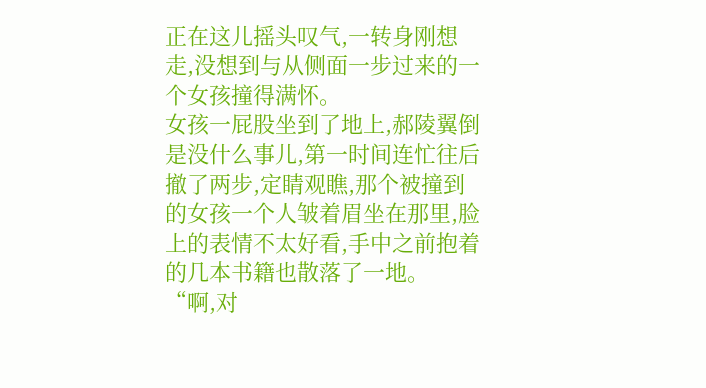正在这儿摇头叹气,一转身刚想走,没想到与从侧面一步过来的一个女孩撞得满怀。
女孩一屁股坐到了地上,郝陵翼倒是没什么事儿,第一时间连忙往后撤了两步,定睛观瞧,那个被撞到的女孩一个人皱着眉坐在那里,脸上的表情不太好看,手中之前抱着的几本书籍也散落了一地。
“啊,对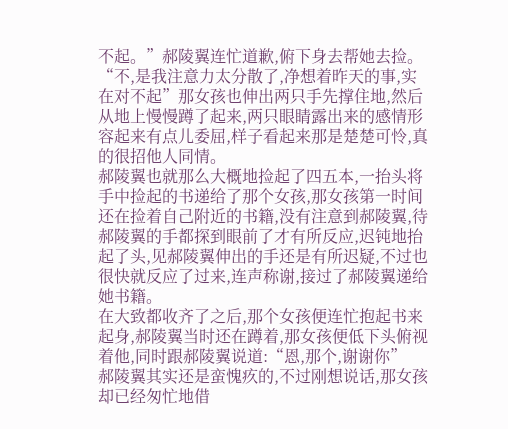不起。”郝陵翼连忙道歉,俯下身去帮她去捡。
“不,是我注意力太分散了,净想着昨天的事,实在对不起”那女孩也伸出两只手先撑住地,然后从地上慢慢蹲了起来,两只眼睛露出来的感情形容起来有点儿委屈,样子看起来那是楚楚可怜,真的很招他人同情。
郝陵翼也就那么大概地捡起了四五本,一抬头将手中捡起的书递给了那个女孩,那女孩第一时间还在捡着自己附近的书籍,没有注意到郝陵翼,待郝陵翼的手都探到眼前了才有所反应,迟钝地抬起了头,见郝陵翼伸出的手还是有所迟疑,不过也很快就反应了过来,连声称谢,接过了郝陵翼递给她书籍。
在大致都收齐了之后,那个女孩便连忙抱起书来起身,郝陵翼当时还在蹲着,那女孩便低下头俯视着他,同时跟郝陵翼说道:“恩,那个,谢谢你”
郝陵翼其实还是蛮愧疚的,不过刚想说话,那女孩却已经匆忙地借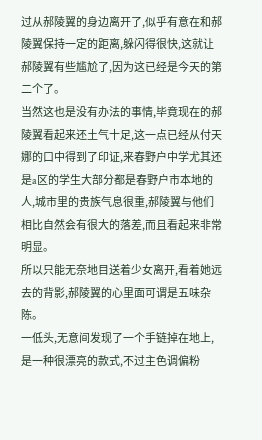过从郝陵翼的身边离开了,似乎有意在和郝陵翼保持一定的距离,躲闪得很快,这就让郝陵翼有些尴尬了,因为这已经是今天的第二个了。
当然这也是没有办法的事情,毕竟现在的郝陵翼看起来还土气十足,这一点已经从付天娜的口中得到了印证,来春野户中学尤其还是a区的学生大部分都是春野户市本地的人,城市里的贵族气息很重,郝陵翼与他们相比自然会有很大的落差,而且看起来非常明显。
所以只能无奈地目送着少女离开,看着她远去的背影,郝陵翼的心里面可谓是五味杂陈。
一低头,无意间发现了一个手链掉在地上,是一种很漂亮的款式,不过主色调偏粉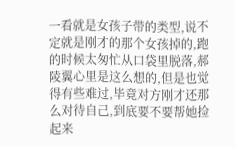一看就是女孩子带的类型,说不定就是刚才的那个女孩掉的,跑的时候太匆忙从口袋里脱落,郝陵翼心里是这么想的,但是也觉得有些难过,毕竟对方刚才还那么对待自己,到底要不要帮她捡起来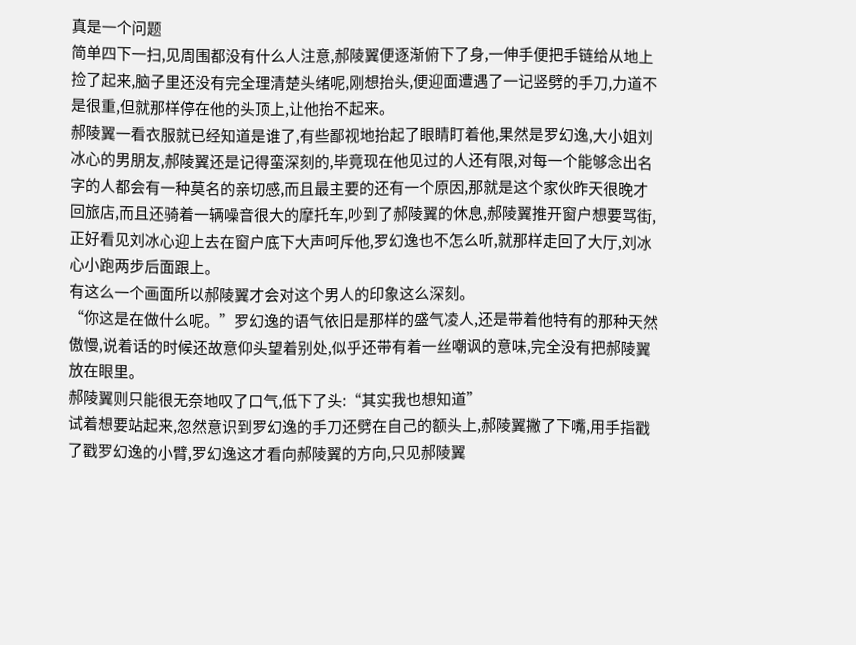真是一个问题
简单四下一扫,见周围都没有什么人注意,郝陵翼便逐渐俯下了身,一伸手便把手链给从地上捡了起来,脑子里还没有完全理清楚头绪呢,刚想抬头,便迎面遭遇了一记竖劈的手刀,力道不是很重,但就那样停在他的头顶上,让他抬不起来。
郝陵翼一看衣服就已经知道是谁了,有些鄙视地抬起了眼睛盯着他,果然是罗幻逸,大小姐刘冰心的男朋友,郝陵翼还是记得蛮深刻的,毕竟现在他见过的人还有限,对每一个能够念出名字的人都会有一种莫名的亲切感,而且最主要的还有一个原因,那就是这个家伙昨天很晚才回旅店,而且还骑着一辆噪音很大的摩托车,吵到了郝陵翼的休息,郝陵翼推开窗户想要骂街,正好看见刘冰心迎上去在窗户底下大声呵斥他,罗幻逸也不怎么听,就那样走回了大厅,刘冰心小跑两步后面跟上。
有这么一个画面所以郝陵翼才会对这个男人的印象这么深刻。
“你这是在做什么呢。”罗幻逸的语气依旧是那样的盛气凌人,还是带着他特有的那种天然傲慢,说着话的时候还故意仰头望着别处,似乎还带有着一丝嘲讽的意味,完全没有把郝陵翼放在眼里。
郝陵翼则只能很无奈地叹了口气,低下了头:“其实我也想知道”
试着想要站起来,忽然意识到罗幻逸的手刀还劈在自己的额头上,郝陵翼撇了下嘴,用手指戳了戳罗幻逸的小臂,罗幻逸这才看向郝陵翼的方向,只见郝陵翼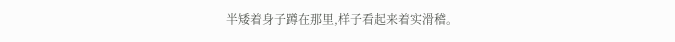半矮着身子蹲在那里,样子看起来着实滑稽。